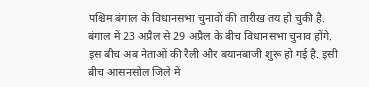पश्चिम बंगाल के विधानसभा चुनावों की तारीख तय हो चुकी है. बंगाल में 23 अप्रैल से 29 अप्रैल के बीच विधानसभा चुनाव होंगे. इस बीच अब नेताओं की रैली और बयानबाजी शुरू हो गई है. इसी बीच आसनसोल जिले में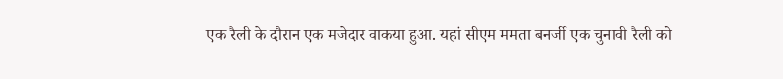एक रैली के दौरान एक मजेदार वाकया हुआ. यहां सीएम ममता बनर्जी एक चुनावी रैली को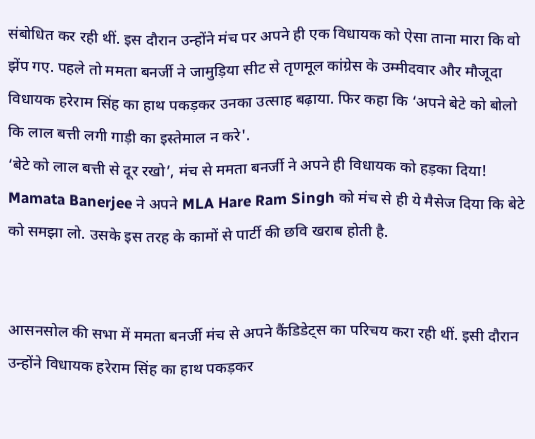संबोधित कर रही थीं. इस दौरान उन्होंने मंच पर अपने ही एक विधायक को ऐसा ताना मारा कि वो झेंप गए. पहले तो ममता बनर्जी ने जामुड़िया सीट से तृणमूल कांग्रेस के उम्मीदवार और मौजूदा विधायक हरेराम सिंह का हाथ पकड़कर उनका उत्साह बढ़ाया. फिर कहा कि ‘अपने बेटे को बोलो कि लाल बत्ती लगी गाड़ी का इस्तेमाल न करे'.
‘बेटे को लाल बत्ती से दूर रखो’, मंच से ममता बनर्जी ने अपने ही विधायक को हड़का दिया!
Mamata Banerjee ने अपने MLA Hare Ram Singh को मंच से ही ये मैसेज दिया कि बेटे को समझा लो. उसके इस तरह के कामों से पार्टी की छवि खराब होती है.


आसनसोल की सभा में ममता बनर्जी मंच से अपने कैंडिडेट्स का परिचय करा रही थीं. इसी दौरान उन्होंने विधायक हरेराम सिंह का हाथ पकड़कर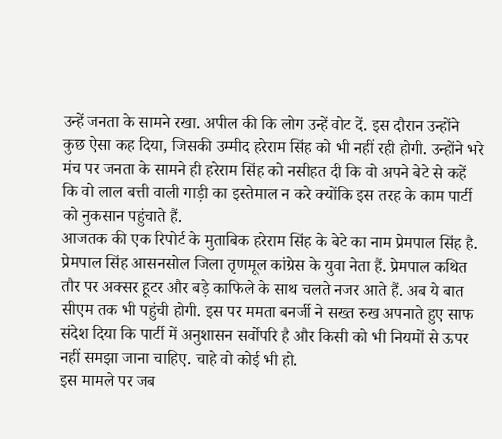उन्हें जनता के सामने रखा. अपील की कि लोग उन्हें वोट दें. इस दौरान उन्होंने कुछ ऐसा कह दिया, जिसकी उम्मीद हरेराम सिंह को भी नहीं रही होगी. उन्होंने भरे मंच पर जनता के सामने ही हरेराम सिंह को नसीहत दी कि वो अपने बेटे से कहें कि वो लाल बत्ती वाली गाड़ी का इस्तेमाल न करे क्योंकि इस तरह के काम पार्टी को नुकसान पहुंचाते हैं.
आजतक की एक रिपोर्ट के मुताबिक हरेराम सिंह के बेटे का नाम प्रेमपाल सिंह है. प्रेमपाल सिंह आसनसोल जिला तृणमूल कांग्रेस के युवा नेता हैं. प्रेमपाल कथित तौर पर अक्सर हूटर और बड़े काफिले के साथ चलते नजर आते हैं. अब ये बात सीएम तक भी पहुंची होगी. इस पर ममता बनर्जी ने सख्त रुख अपनाते हुए साफ संदेश दिया कि पार्टी में अनुशासन सर्वोपरि है और किसी को भी नियमों से ऊपर नहीं समझा जाना चाहिए. चाहे वो कोई भी हो.
इस मामले पर जब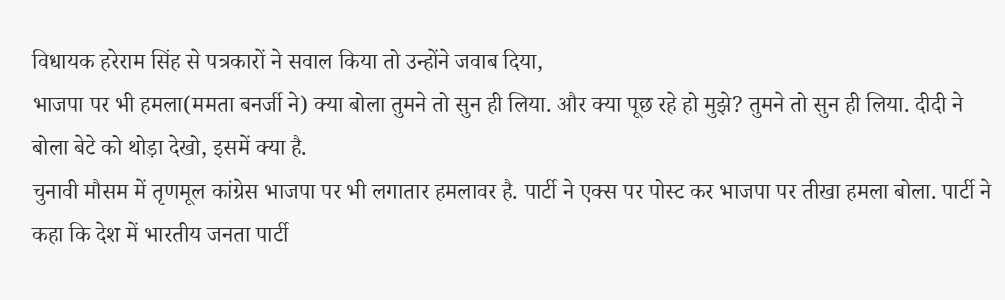विधायक हरेराम सिंह से पत्रकारों ने सवाल किया तो उन्होंने जवाब दिया,
भाजपा पर भी हमला(ममता बनर्जी ने) क्या बोला तुमने तो सुन ही लिया. और क्या पूछ रहे हो मुझे? तुमने तो सुन ही लिया. दीदी ने बोला बेटे को थोड़ा देखो, इसमें क्या है.
चुनावी मौसम में तृणमूल कांग्रेस भाजपा पर भी लगातार हमलावर है. पार्टी ने एक्स पर पोस्ट कर भाजपा पर तीखा हमला बोला. पार्टी ने कहा कि देश में भारतीय जनता पार्टी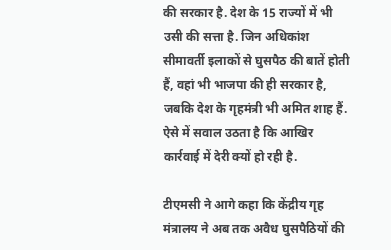की सरकार है. देश के 15 राज्यों में भी उसी की सत्ता है. जिन अधिकांश सीमावर्ती इलाकों से घुसपैठ की बातें होती हैं, वहां भी भाजपा की ही सरकार है, जबकि देश के गृहमंत्री भी अमित शाह हैं. ऐसे में सवाल उठता है कि आखिर कार्रवाई में देरी क्यों हो रही है.

टीएमसी ने आगे कहा कि केंद्रीय गृह मंत्रालय ने अब तक अवैध घुसपैठियों की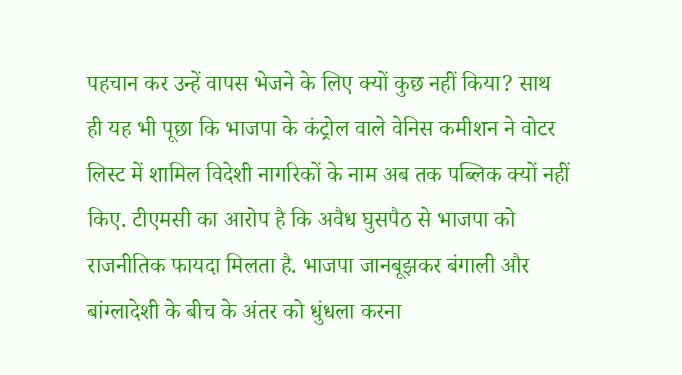पहचान कर उन्हें वापस भेजने के लिए क्यों कुछ नहीं किया? साथ ही यह भी पूछा कि भाजपा के कंट्रोल वाले वेनिस कमीशन ने वोटर लिस्ट में शामिल विदेशी नागरिकों के नाम अब तक पब्लिक क्यों नहीं किए. टीएमसी का आरोप है कि अवैध घुसपैठ से भाजपा को राजनीतिक फायदा मिलता है. भाजपा जानबूझकर बंगाली और बांग्लादेशी के बीच के अंतर को धुंधला करना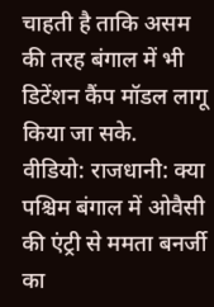चाहती है ताकि असम की तरह बंगाल में भी डिटेंशन कैंप मॉडल लागू किया जा सके.
वीडियो: राजधानी: क्या पश्चिम बंगाल में ओवैसी की एंट्री से ममता बनर्जी का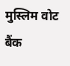मुस्लिम वोट बैंक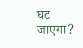घट जाएगा?